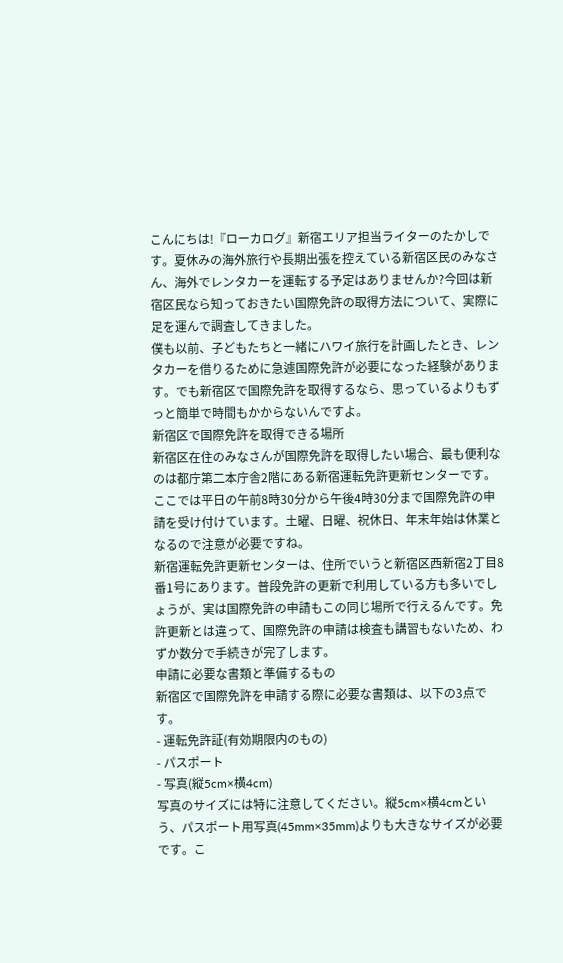こんにちは!『ローカログ』新宿エリア担当ライターのたかしです。夏休みの海外旅行や長期出張を控えている新宿区民のみなさん、海外でレンタカーを運転する予定はありませんか?今回は新宿区民なら知っておきたい国際免許の取得方法について、実際に足を運んで調査してきました。
僕も以前、子どもたちと一緒にハワイ旅行を計画したとき、レンタカーを借りるために急遽国際免許が必要になった経験があります。でも新宿区で国際免許を取得するなら、思っているよりもずっと簡単で時間もかからないんですよ。
新宿区で国際免許を取得できる場所
新宿区在住のみなさんが国際免許を取得したい場合、最も便利なのは都庁第二本庁舎2階にある新宿運転免許更新センターです。ここでは平日の午前8時30分から午後4時30分まで国際免許の申請を受け付けています。土曜、日曜、祝休日、年末年始は休業となるので注意が必要ですね。
新宿運転免許更新センターは、住所でいうと新宿区西新宿2丁目8番1号にあります。普段免許の更新で利用している方も多いでしょうが、実は国際免許の申請もこの同じ場所で行えるんです。免許更新とは違って、国際免許の申請は検査も講習もないため、わずか数分で手続きが完了します。
申請に必要な書類と準備するもの
新宿区で国際免許を申請する際に必要な書類は、以下の3点です。
- 運転免許証(有効期限内のもの)
- パスポート
- 写真(縦5cm×横4cm)
写真のサイズには特に注意してください。縦5cm×横4cmという、パスポート用写真(45mm×35mm)よりも大きなサイズが必要です。こ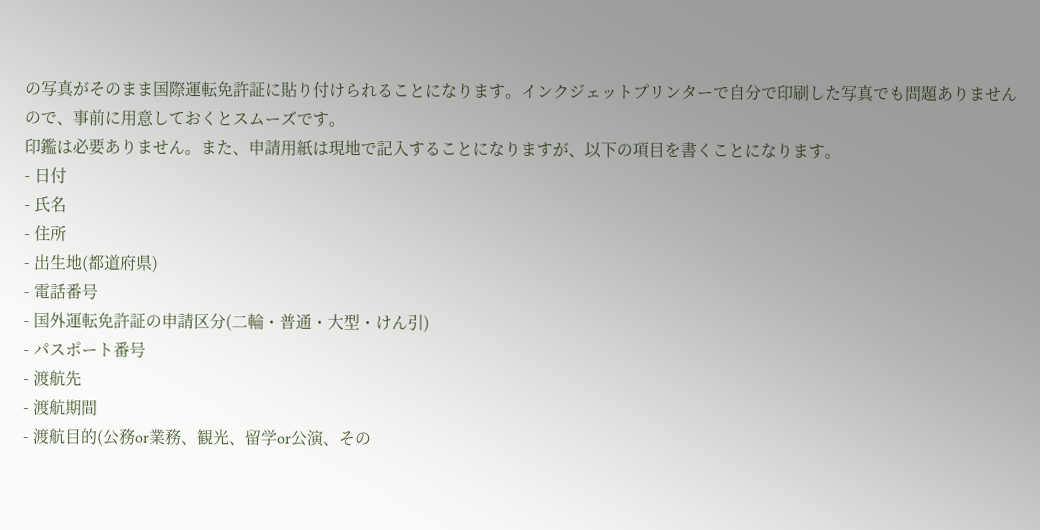の写真がそのまま国際運転免許証に貼り付けられることになります。インクジェットプリンターで自分で印刷した写真でも問題ありませんので、事前に用意しておくとスムーズです。
印鑑は必要ありません。また、申請用紙は現地で記入することになりますが、以下の項目を書くことになります。
- 日付
- 氏名
- 住所
- 出生地(都道府県)
- 電話番号
- 国外運転免許証の申請区分(二輪・普通・大型・けん引)
- パスポート番号
- 渡航先
- 渡航期間
- 渡航目的(公務or業務、観光、留学or公演、その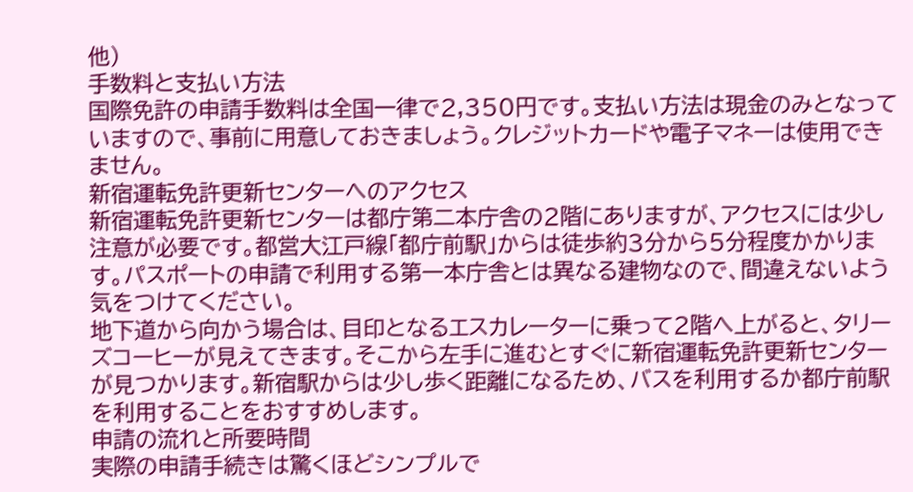他)
手数料と支払い方法
国際免許の申請手数料は全国一律で2,350円です。支払い方法は現金のみとなっていますので、事前に用意しておきましょう。クレジットカードや電子マネーは使用できません。
新宿運転免許更新センターへのアクセス
新宿運転免許更新センターは都庁第二本庁舎の2階にありますが、アクセスには少し注意が必要です。都営大江戸線「都庁前駅」からは徒歩約3分から5分程度かかります。パスポートの申請で利用する第一本庁舎とは異なる建物なので、間違えないよう気をつけてください。
地下道から向かう場合は、目印となるエスカレーターに乗って2階へ上がると、タリーズコーヒーが見えてきます。そこから左手に進むとすぐに新宿運転免許更新センターが見つかります。新宿駅からは少し歩く距離になるため、バスを利用するか都庁前駅を利用することをおすすめします。
申請の流れと所要時間
実際の申請手続きは驚くほどシンプルで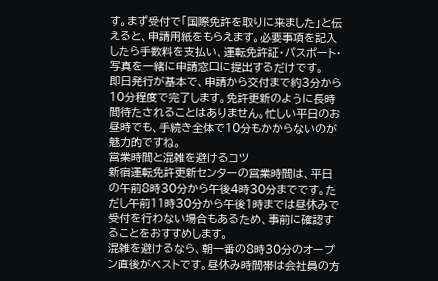す。まず受付で「国際免許を取りに来ました」と伝えると、申請用紙をもらえます。必要事項を記入したら手数料を支払い、運転免許証・パスポート・写真を一緒に申請窓口に提出するだけです。
即日発行が基本で、申請から交付まで約3分から10分程度で完了します。免許更新のように長時間待たされることはありません。忙しい平日のお昼時でも、手続き全体で10分もかからないのが魅力的ですね。
営業時間と混雑を避けるコツ
新宿運転免許更新センターの営業時間は、平日の午前8時30分から午後4時30分までです。ただし午前11時30分から午後1時までは昼休みで受付を行わない場合もあるため、事前に確認することをおすすめします。
混雑を避けるなら、朝一番の8時30分のオープン直後がベストです。昼休み時間帯は会社員の方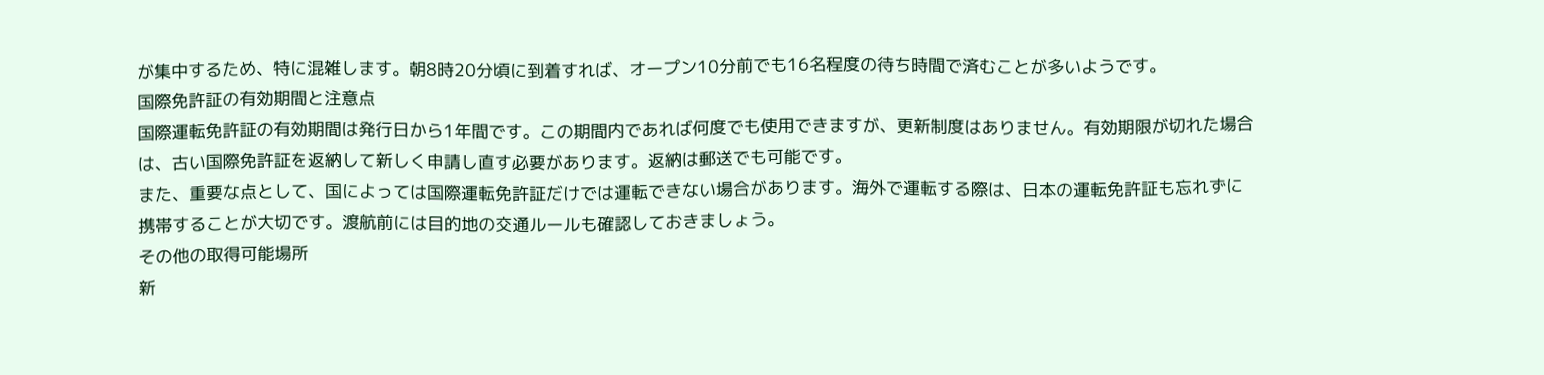が集中するため、特に混雑します。朝8時20分頃に到着すれば、オープン10分前でも16名程度の待ち時間で済むことが多いようです。
国際免許証の有効期間と注意点
国際運転免許証の有効期間は発行日から1年間です。この期間内であれば何度でも使用できますが、更新制度はありません。有効期限が切れた場合は、古い国際免許証を返納して新しく申請し直す必要があります。返納は郵送でも可能です。
また、重要な点として、国によっては国際運転免許証だけでは運転できない場合があります。海外で運転する際は、日本の運転免許証も忘れずに携帯することが大切です。渡航前には目的地の交通ルールも確認しておきましょう。
その他の取得可能場所
新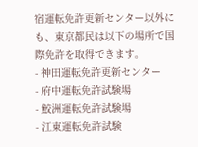宿運転免許更新センター以外にも、東京都民は以下の場所で国際免許を取得できます。
- 神田運転免許更新センター
- 府中運転免許試験場
- 鮫洲運転免許試験場
- 江東運転免許試験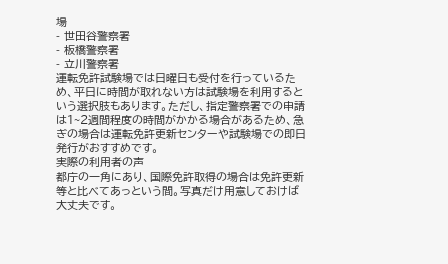場
- 世田谷警察署
- 板橋警察署
- 立川警察署
運転免許試験場では日曜日も受付を行っているため、平日に時間が取れない方は試験場を利用するという選択肢もあります。ただし、指定警察署での申請は1~2週間程度の時間がかかる場合があるため、急ぎの場合は運転免許更新センターや試験場での即日発行がおすすめです。
実際の利用者の声
都庁の一角にあり、国際免許取得の場合は免許更新等と比べてあっという間。写真だけ用意しておけば大丈夫です。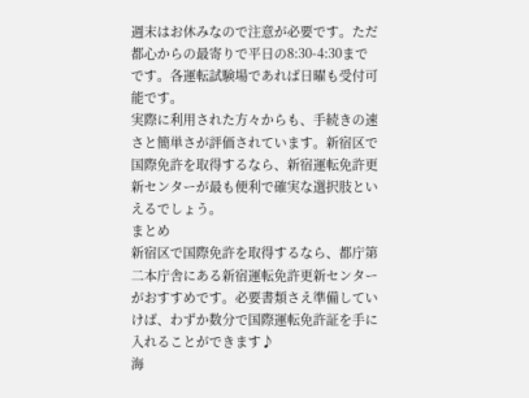週末はお休みなので注意が必要です。ただ都心からの最寄りで平日の8:30-4:30までです。各運転試験場であれば日曜も受付可能です。
実際に利用された方々からも、手続きの速さと簡単さが評価されています。新宿区で国際免許を取得するなら、新宿運転免許更新センターが最も便利で確実な選択肢といえるでしょう。
まとめ
新宿区で国際免許を取得するなら、都庁第二本庁舎にある新宿運転免許更新センターがおすすめです。必要書類さえ準備していけば、わずか数分で国際運転免許証を手に入れることができます♪
海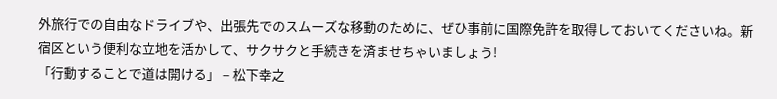外旅行での自由なドライブや、出張先でのスムーズな移動のために、ぜひ事前に国際免許を取得しておいてくださいね。新宿区という便利な立地を活かして、サクサクと手続きを済ませちゃいましょう!
「行動することで道は開ける」 – 松下幸之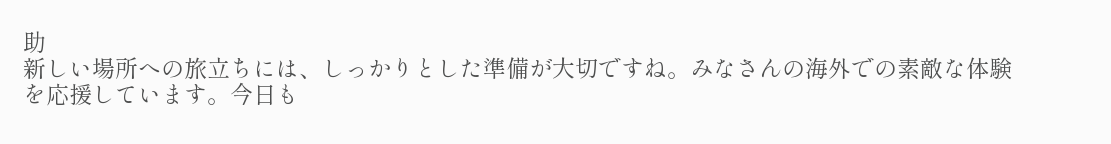助
新しい場所への旅立ちには、しっかりとした準備が大切ですね。みなさんの海外での素敵な体験を応援しています。今日も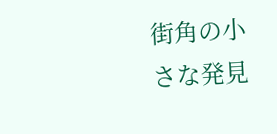街角の小さな発見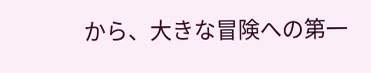から、大きな冒険への第一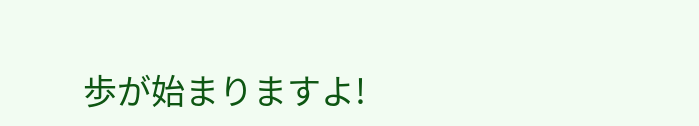歩が始まりますよ!